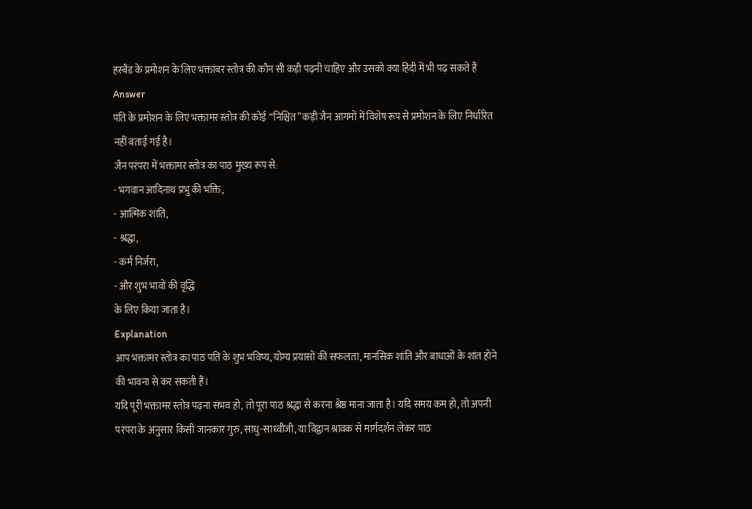हस्बैंड के प्रमोशन के लिए भक्तांबर स्तोत्र की कौन सी कड़ी पढ़नी चाहिए और उसको क्या हिंदी में भी पढ़ सकते हैं
Answer
पति के प्रमोशन के लिए भक्तामर स्तोत्र की कोई “निश्चित” कड़ी जैन आगमों में विशेष रूप से प्रमोशन के लिए निर्धारित नहीं बताई गई है।
जैन परंपरा में भक्तामर स्तोत्र का पाठ मुख्य रूप से:
- भगवान आदिनाथ प्रभु की भक्ति,
- आत्मिक शांति,
- श्रद्धा,
- कर्म निर्जरा,
- और शुभ भावों की वृद्धि
के लिए किया जाता है।
Explanation
आप भक्तामर स्तोत्र का पाठ पति के शुभ भविष्य, योग्य प्रयासों की सफलता, मानसिक शांति और बाधाओं के शांत होने की भावना से कर सकती हैं।
यदि पूरी भक्तामर स्तोत्र पढ़ना संभव हो, तो पूरा पाठ श्रद्धा से करना श्रेष्ठ माना जाता है। यदि समय कम हो, तो अपनी परंपरा के अनुसार किसी जानकार गुरु, साधु-साध्वीजी, या विद्वान श्रावक से मार्गदर्शन लेकर पाठ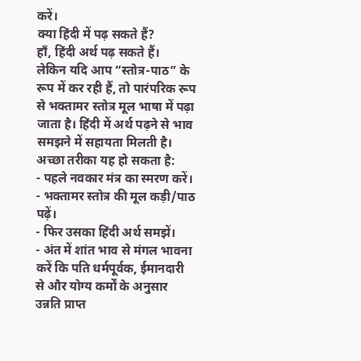करें।
क्या हिंदी में पढ़ सकते हैं?
हाँ, हिंदी अर्थ पढ़ सकते हैं।
लेकिन यदि आप “स्तोत्र-पाठ” के रूप में कर रही हैं, तो पारंपरिक रूप से भक्तामर स्तोत्र मूल भाषा में पढ़ा जाता है। हिंदी में अर्थ पढ़ने से भाव समझने में सहायता मिलती है।
अच्छा तरीका यह हो सकता है:
- पहले नवकार मंत्र का स्मरण करें।
- भक्तामर स्तोत्र की मूल कड़ी/पाठ पढ़ें।
- फिर उसका हिंदी अर्थ समझें।
- अंत में शांत भाव से मंगल भावना करें कि पति धर्मपूर्वक, ईमानदारी से और योग्य कर्मों के अनुसार उन्नति प्राप्त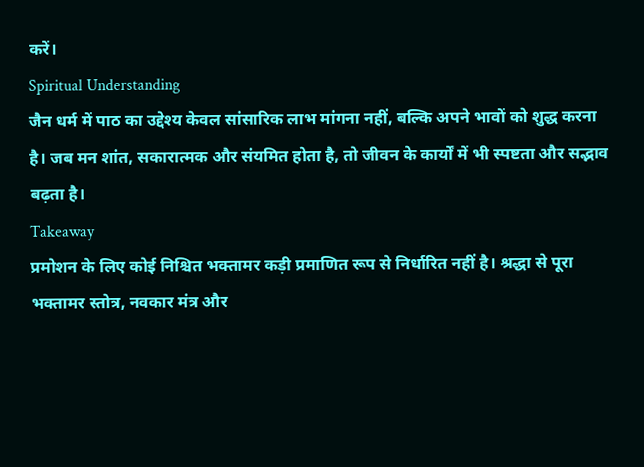करें।
Spiritual Understanding
जैन धर्म में पाठ का उद्देश्य केवल सांसारिक लाभ मांगना नहीं, बल्कि अपने भावों को शुद्ध करना है। जब मन शांत, सकारात्मक और संयमित होता है, तो जीवन के कार्यों में भी स्पष्टता और सद्भाव बढ़ता है।
Takeaway
प्रमोशन के लिए कोई निश्चित भक्तामर कड़ी प्रमाणित रूप से निर्धारित नहीं है। श्रद्धा से पूरा भक्तामर स्तोत्र, नवकार मंत्र और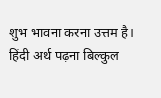शुभ भावना करना उत्तम है। हिंदी अर्थ पढ़ना बिल्कुल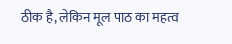ठीक है, लेकिन मूल पाठ का महत्व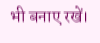भी बनाए रखें।